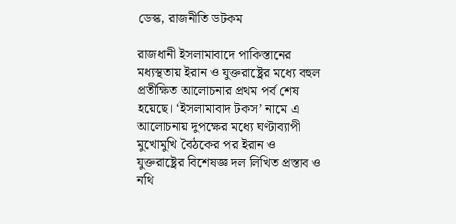ডেস্ক, রাজনীতি ডটকম

রাজধানী ইসলামাবাদে পাকিস্তানের মধ্যস্থতায় ইরান ও যুক্তরাষ্ট্রের মধ্যে বহুল প্রতীক্ষিত আলোচনার প্রথম পর্ব শেষ হয়েছে। ‘ইসলামাবাদ টকস’ নামে এ আলোচনায় দুপক্ষের মধ্যে ঘণ্টাব্যাপী মুখোমুখি বৈঠকের পর ইরান ও যুক্তরাষ্ট্রের বিশেষজ্ঞ দল লিখিত প্রস্তাব ও নথি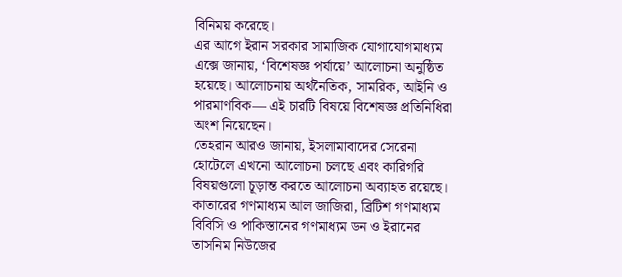বিনিময় করেছে।
এর আগে ইরান সরকার সামাজিক যোগাযোগমাধ্যম এক্সে জানায়, ‘বিশেষজ্ঞ পর্যায়ে’ আলোচনা অনুষ্ঠিত হয়েছে। আলোচনায় অর্থনৈতিক, সামরিক, আইনি ও পারমাণবিক— এই চারটি বিষয়ে বিশেষজ্ঞ প্রতিনিধিরা অংশ নিয়েছেন।
তেহরান আরও জানায়, ইসলামাবাদের সেরেনা হোটেলে এখনো আলোচনা চলছে এবং কারিগরি বিষয়গুলো চূড়ান্ত করতে আলোচনা অব্যাহত রয়েছে।
কাতারের গণমাধ্যম আল জাজিরা, ব্রিটিশ গণমাধ্যম বিবিসি ও পাকিস্তানের গণমাধ্যম ডন ও ইরানের তাসনিম নিউজের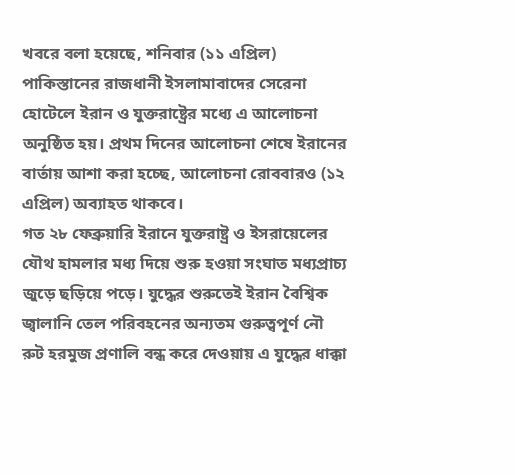খবরে বলা হয়েছে, শনিবার (১১ এপ্রিল) পাকিস্তানের রাজধানী ইসলামাবাদের সেরেনা হোটেলে ইরান ও যুক্তরাষ্ট্রের মধ্যে এ আলোচনা অনুষ্ঠিত হয়। প্রথম দিনের আলোচনা শেষে ইরানের বার্তায় আশা করা হচ্ছে, আলোচনা রোববারও (১২ এপ্রিল) অব্যাহত থাকবে।
গত ২৮ ফেব্রুয়ারি ইরানে যুক্তরাষ্ট্র ও ইসরায়েলের যৌথ হামলার মধ্য দিয়ে শুরু হওয়া সংঘাত মধ্যপ্রাচ্য জুড়ে ছড়িয়ে পড়ে। যুদ্ধের শুরুতেই ইরান বৈশ্বিক জ্বালানি তেল পরিবহনের অন্যতম গুরুত্বপূর্ণ নৌ রুট হরমুজ প্রণালি বন্ধ করে দেওয়ায় এ যুদ্ধের ধাক্কা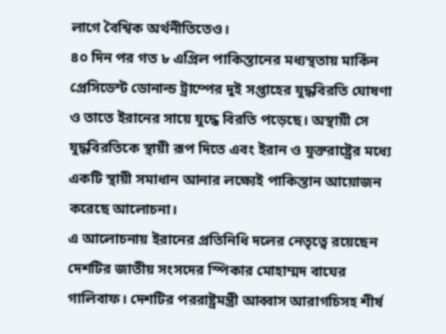লাগে বৈশ্বিক অর্থনীতিতেও।
৪০ দিন পর গত ৮ এপ্রিল পাকিস্তানের মধ্যস্থতায় মার্কিন প্রেসিডেন্ট ডোনাল্ড ট্রাম্পের দুই সপ্তাহের যুদ্ধবিরতি ঘোষণা ও তাতে ইরানের সায়ে যুদ্ধে বিরতি পড়েছে। অস্থায়ী সে যুদ্ধবিরতিকে স্থায়ী রূপ দিতে এবং ইরান ও যুক্তরাষ্ট্রের মধ্যে একটি স্থায়ী সমাধান আনার লক্ষ্যেই পাকিস্তান আয়োজন করেছে আলোচনা।
এ আলোচনায় ইরানের প্রতিনিধি দলের নেতৃত্বে রয়েছেন দেশটির জাতীয় সংসদের স্পিকার মোহাম্মদ বাঘের গালিবাফ। দেশটির পররাষ্ট্রমন্ত্রী আব্বাস আরাগচিসহ শীর্ষ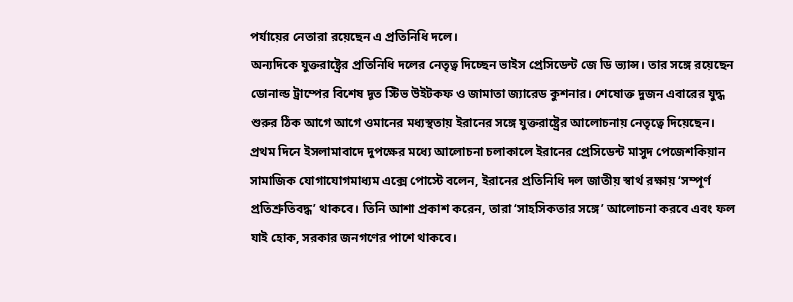পর্যায়ের নেতারা রয়েছেন এ প্রতিনিধি দলে।
অন্যদিকে যুক্তরাষ্ট্রের প্রতিনিধি দলের নেতৃত্ব দিচ্ছেন ভাইস প্রেসিডেন্ট জে ডি ভ্যান্স। তার সঙ্গে রয়েছেন ডোনাল্ড ট্রাম্পের বিশেষ দূত স্টিভ উইটকফ ও জামাতা জ্যারেড কুশনার। শেষোক্ত দুজন এবারের যুদ্ধ শুরুর ঠিক আগে আগে ওমানের মধ্যস্থতায় ইরানের সঙ্গে যুক্তরাষ্ট্রের আলোচনায় নেতৃত্বে দিয়েছেন।
প্রথম দিনে ইসলামাবাদে দুপক্ষের মধ্যে আলোচনা চলাকালে ইরানের প্রেসিডেন্ট মাসুদ পেজেশকিয়ান সামাজিক যোগাযোগমাধ্যম এক্সে পোস্টে বলেন, ইরানের প্রতিনিধি দল জাতীয় স্বার্থ রক্ষায় ‘সম্পূর্ণ প্রতিশ্রুতিবদ্ধ’ থাকবে। তিনি আশা প্রকাশ করেন, তারা ‘সাহসিকতার সঙ্গে’ আলোচনা করবে এবং ফল যাই হোক, সরকার জনগণের পাশে থাকবে।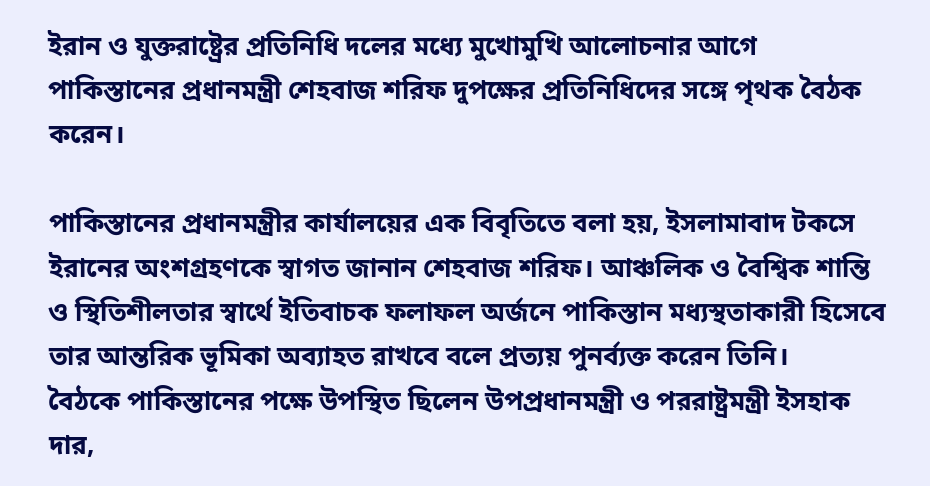ইরান ও যুক্তরাষ্ট্রের প্রতিনিধি দলের মধ্যে মুখোমুখি আলোচনার আগে পাকিস্তানের প্রধানমন্ত্রী শেহবাজ শরিফ দুপক্ষের প্রতিনিধিদের সঙ্গে পৃথক বৈঠক করেন।

পাকিস্তানের প্রধানমন্ত্রীর কার্যালয়ের এক বিবৃতিতে বলা হয়, ইসলামাবাদ টকসে ইরানের অংশগ্রহণকে স্বাগত জানান শেহবাজ শরিফ। আঞ্চলিক ও বৈশ্বিক শান্তি ও স্থিতিশীলতার স্বার্থে ইতিবাচক ফলাফল অর্জনে পাকিস্তান মধ্যস্থতাকারী হিসেবে তার আন্তরিক ভূমিকা অব্যাহত রাখবে বলে প্রত্যয় পুনর্ব্যক্ত করেন তিনি।
বৈঠকে পাকিস্তানের পক্ষে উপস্থিত ছিলেন উপপ্রধানমন্ত্রী ও পররাষ্ট্রমন্ত্রী ইসহাক দার,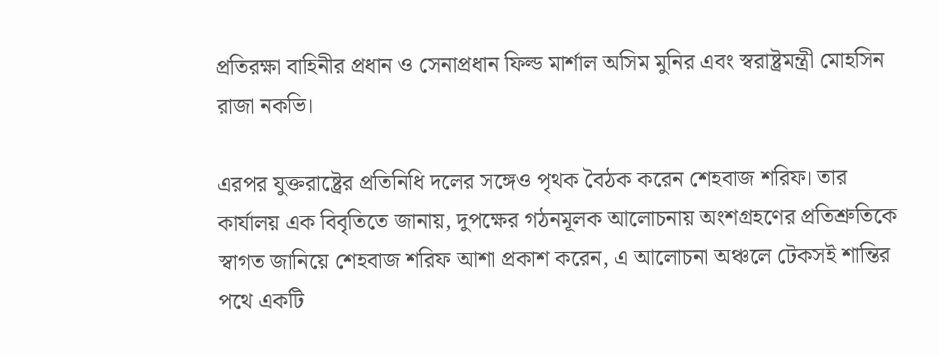প্রতিরক্ষা বাহিনীর প্রধান ও সেনাপ্রধান ফিল্ড মার্শাল অসিম মুনির এবং স্বরাষ্ট্রমন্ত্রী মোহসিন রাজা নকভি।

এরপর যুক্তরাষ্ট্রের প্রতিনিধি দলের সঙ্গেও পৃথক বৈঠক করেন শেহবাজ শরিফ। তার কার্যালয় এক বিবৃতিতে জানায়, দুপক্ষের গঠনমূলক আলোচনায় অংশগ্রহণের প্রতিশ্রুতিকে স্বাগত জানিয়ে শেহবাজ শরিফ আশা প্রকাশ করেন, এ আলোচনা অঞ্চলে টেকসই শান্তির পথে একটি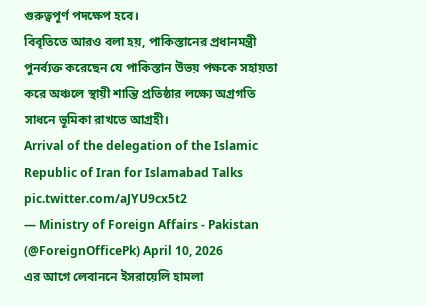গুরুত্বপূর্ণ পদক্ষেপ হবে।
বিবৃতিতে আরও বলা হয়, পাকিস্তানের প্রধানমন্ত্রী পুনর্ব্যক্ত করেছেন যে পাকিস্তান উভয় পক্ষকে সহায়তা করে অঞ্চলে স্থায়ী শান্তি প্রতিষ্ঠার লক্ষ্যে অগ্রগতি সাধনে ভূমিকা রাখতে আগ্রহী।
Arrival of the delegation of the Islamic Republic of Iran for Islamabad Talks pic.twitter.com/aJYU9cx5t2
— Ministry of Foreign Affairs - Pakistan (@ForeignOfficePk) April 10, 2026
এর আগে লেবাননে ইসরায়েলি হামলা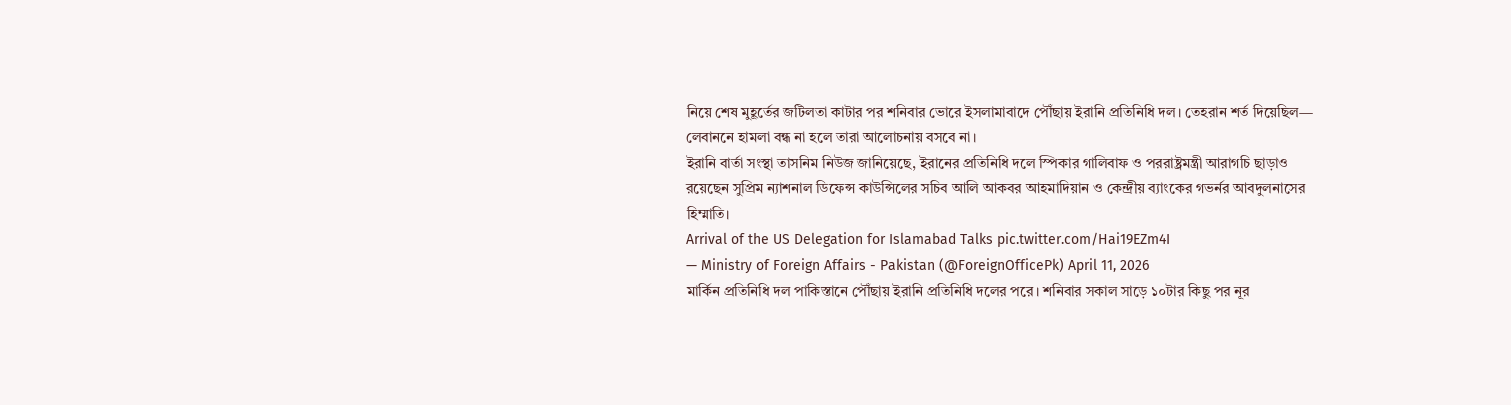নিয়ে শেষ মুহূর্তের জটিলতা কাটার পর শনিবার ভোরে ইসলামাবাদে পৌঁছায় ইরানি প্রতিনিধি দল। তেহরান শর্ত দিয়েছিল— লেবাননে হামলা বন্ধ না হলে তারা আলোচনায় বসবে না।
ইরানি বার্তা সংস্থা তাসনিম নিউজ জানিয়েছে, ইরানের প্রতিনিধি দলে স্পিকার গালিবাফ ও পররাষ্ট্রমন্ত্রী আরাগচি ছাড়াও রয়েছেন সুপ্রিম ন্যাশনাল ডিফেন্স কাউন্সিলের সচিব আলি আকবর আহমাদিয়ান ও কেন্দ্রীয় ব্যাংকের গভর্নর আবদুলনাসের হিম্মাতি।
Arrival of the US Delegation for Islamabad Talks pic.twitter.com/Hai19EZm4I
— Ministry of Foreign Affairs - Pakistan (@ForeignOfficePk) April 11, 2026
মার্কিন প্রতিনিধি দল পাকিস্তানে পৌঁছায় ইরানি প্রতিনিধি দলের পরে। শনিবার সকাল সাড়ে ১০টার কিছু পর নূর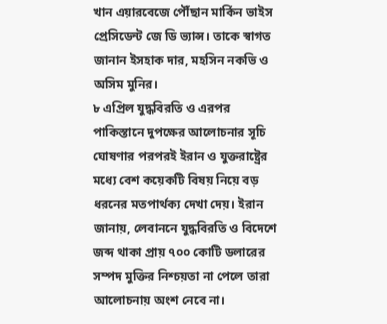খান এয়ারবেজে পৌঁছান মার্কিন ভাইস প্রেসিডেন্ট জে ডি ভ্যান্স। তাকে স্বাগত জানান ইসহাক দার, মহসিন নকভি ও অসিম মুনির।
৮ এপ্রিল যুদ্ধবিরতি ও এরপর পাকিস্তানে দুপক্ষের আলোচনার সূচি ঘোষণার পরপরই ইরান ও যুক্তরাষ্ট্রের মধ্যে বেশ কয়েকটি বিষয় নিয়ে বড় ধরনের মতপার্থক্য দেখা দেয়। ইরান জানায়, লেবাননে যুদ্ধবিরতি ও বিদেশে জব্দ থাকা প্রায় ৭০০ কোটি ডলারের সম্পদ মুক্তির নিশ্চয়তা না পেলে তারা আলোচনায় অংশ নেবে না।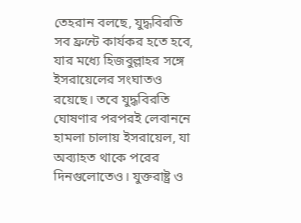তেহরান বলছে, যুদ্ধবিরতি সব ফ্রন্টে কার্যকর হতে হবে, যার মধ্যে হিজবুল্লাহর সঙ্গে ইসরায়েলের সংঘাতও রয়েছে। তবে যুদ্ধবিরতি ঘোষণার পরপরই লেবাননে হামলা চালায় ইসরায়েল, যা অব্যাহত থাকে পরের দিনগুলোতেও। যুক্তরাষ্ট্র ও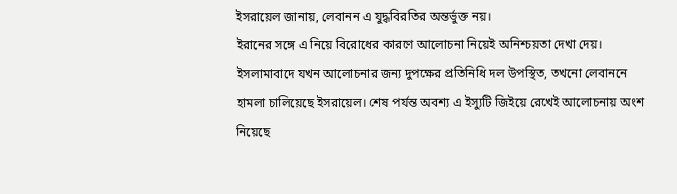ইসরায়েল জানায়, লেবানন এ যুদ্ধবিরতির অন্তর্ভুক্ত নয়।
ইরানের সঙ্গে এ নিয়ে বিরোধের কারণে আলোচনা নিয়েই অনিশ্চয়তা দেখা দেয়। ইসলামাবাদে যখন আলোচনার জন্য দুপক্ষের প্রতিনিধি দল উপস্থিত, তখনো লেবাননে হামলা চালিয়েছে ইসরায়েল। শেষ পর্যন্ত অবশ্য এ ইস্যুটি জিইয়ে রেখেই আলোচনায় অংশ নিয়েছে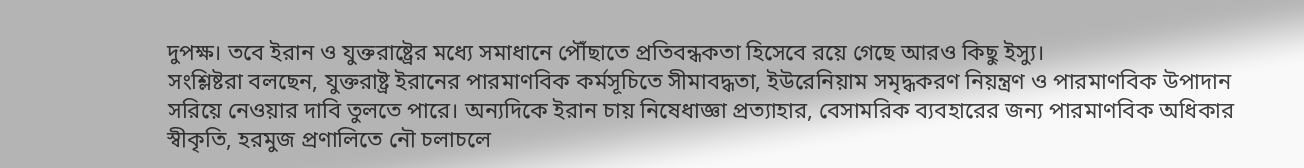দুপক্ষ। তবে ইরান ও যুক্তরাষ্ট্রের মধ্যে সমাধানে পৌঁছাতে প্রতিবন্ধকতা হিসেবে রয়ে গেছে আরও কিছু ইস্যু।
সংশ্লিষ্টরা বলছেন, যুক্তরাষ্ট্র ইরানের পারমাণবিক কর্মসূচিতে সীমাবদ্ধতা, ইউরেনিয়াম সমৃদ্ধকরণ নিয়ন্ত্রণ ও পারমাণবিক উপাদান সরিয়ে নেওয়ার দাবি তুলতে পারে। অন্যদিকে ইরান চায় নিষেধাজ্ঞা প্রত্যাহার, বেসামরিক ব্যবহারের জন্য পারমাণবিক অধিকার স্বীকৃতি, হরমুজ প্রণালিতে নৌ চলাচলে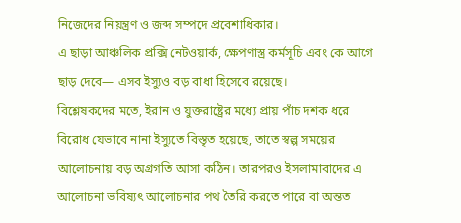নিজেদের নিয়ন্ত্রণ ও জব্দ সম্পদে প্রবেশাধিকার।
এ ছাড়া আঞ্চলিক প্রক্সি নেটওয়ার্ক, ক্ষেপণাস্ত্র কর্মসূচি এবং কে আগে ছাড় দেবে— এসব ইস্যুও বড় বাধা হিসেবে রয়েছে।
বিশ্লেষকদের মতে, ইরান ও যুক্তরাষ্ট্রের মধ্যে প্রায় পাঁচ দশক ধরে বিরোধ যেভাবে নানা ইস্যুতে বিস্তৃত হয়েছে, তাতে স্বল্প সময়ের আলোচনায় বড় অগ্রগতি আসা কঠিন। তারপরও ইসলামাবাদের এ আলোচনা ভবিষ্যৎ আলোচনার পথ তৈরি করতে পারে বা অন্তত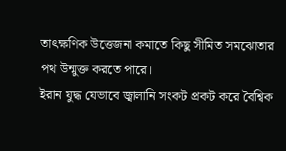তাৎক্ষণিক উত্তেজনা কমাতে কিছু সীমিত সমঝোতার পথ উন্মুক্ত করতে পারে।
ইরান যুদ্ধ যেভাবে জ্বালানি সংকট প্রকট করে বৈশ্বিক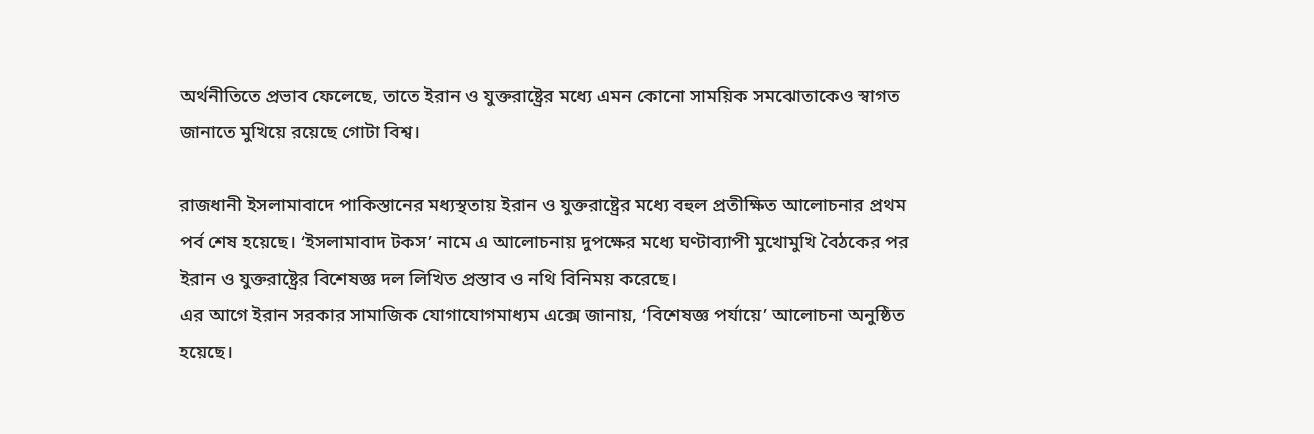অর্থনীতিতে প্রভাব ফেলেছে, তাতে ইরান ও যুক্তরাষ্ট্রের মধ্যে এমন কোনো সাময়িক সমঝোতাকেও স্বাগত জানাতে মুখিয়ে রয়েছে গোটা বিশ্ব।

রাজধানী ইসলামাবাদে পাকিস্তানের মধ্যস্থতায় ইরান ও যুক্তরাষ্ট্রের মধ্যে বহুল প্রতীক্ষিত আলোচনার প্রথম পর্ব শেষ হয়েছে। ‘ইসলামাবাদ টকস’ নামে এ আলোচনায় দুপক্ষের মধ্যে ঘণ্টাব্যাপী মুখোমুখি বৈঠকের পর ইরান ও যুক্তরাষ্ট্রের বিশেষজ্ঞ দল লিখিত প্রস্তাব ও নথি বিনিময় করেছে।
এর আগে ইরান সরকার সামাজিক যোগাযোগমাধ্যম এক্সে জানায়, ‘বিশেষজ্ঞ পর্যায়ে’ আলোচনা অনুষ্ঠিত হয়েছে।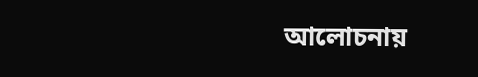আলোচনায়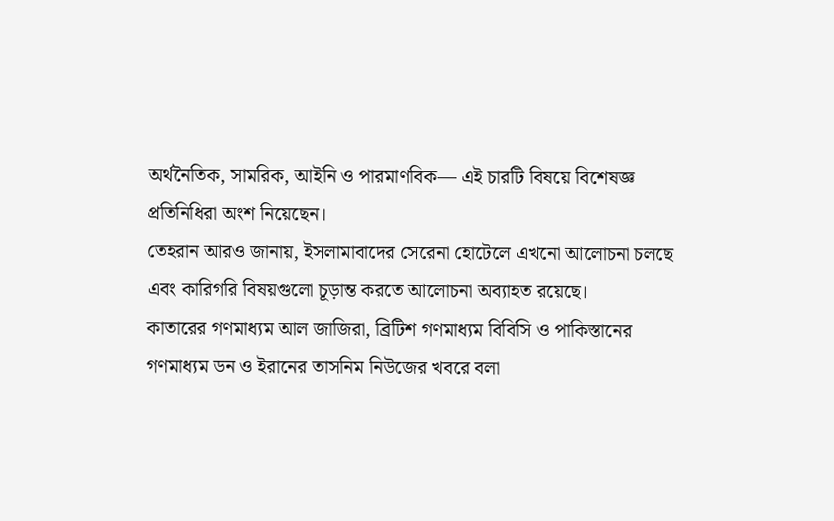অর্থনৈতিক, সামরিক, আইনি ও পারমাণবিক— এই চারটি বিষয়ে বিশেষজ্ঞ প্রতিনিধিরা অংশ নিয়েছেন।
তেহরান আরও জানায়, ইসলামাবাদের সেরেনা হোটেলে এখনো আলোচনা চলছে এবং কারিগরি বিষয়গুলো চূড়ান্ত করতে আলোচনা অব্যাহত রয়েছে।
কাতারের গণমাধ্যম আল জাজিরা, ব্রিটিশ গণমাধ্যম বিবিসি ও পাকিস্তানের গণমাধ্যম ডন ও ইরানের তাসনিম নিউজের খবরে বলা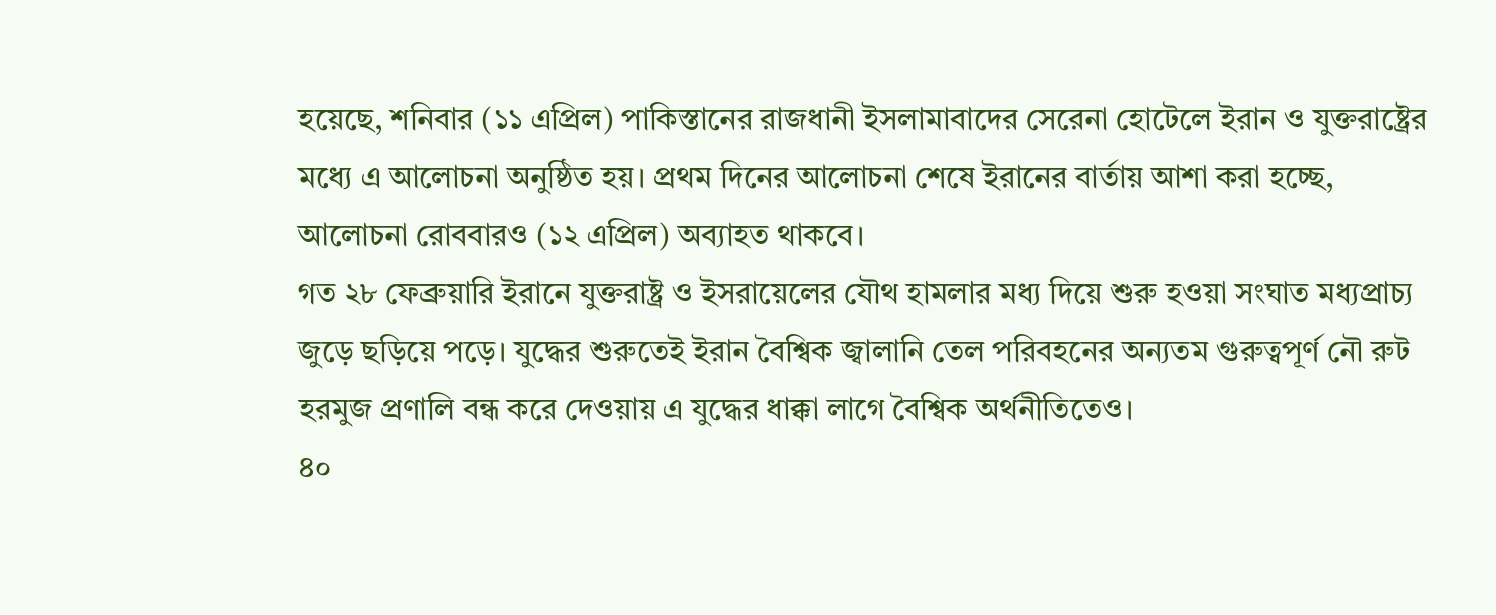হয়েছে, শনিবার (১১ এপ্রিল) পাকিস্তানের রাজধানী ইসলামাবাদের সেরেনা হোটেলে ইরান ও যুক্তরাষ্ট্রের মধ্যে এ আলোচনা অনুষ্ঠিত হয়। প্রথম দিনের আলোচনা শেষে ইরানের বার্তায় আশা করা হচ্ছে, আলোচনা রোববারও (১২ এপ্রিল) অব্যাহত থাকবে।
গত ২৮ ফেব্রুয়ারি ইরানে যুক্তরাষ্ট্র ও ইসরায়েলের যৌথ হামলার মধ্য দিয়ে শুরু হওয়া সংঘাত মধ্যপ্রাচ্য জুড়ে ছড়িয়ে পড়ে। যুদ্ধের শুরুতেই ইরান বৈশ্বিক জ্বালানি তেল পরিবহনের অন্যতম গুরুত্বপূর্ণ নৌ রুট হরমুজ প্রণালি বন্ধ করে দেওয়ায় এ যুদ্ধের ধাক্কা লাগে বৈশ্বিক অর্থনীতিতেও।
৪০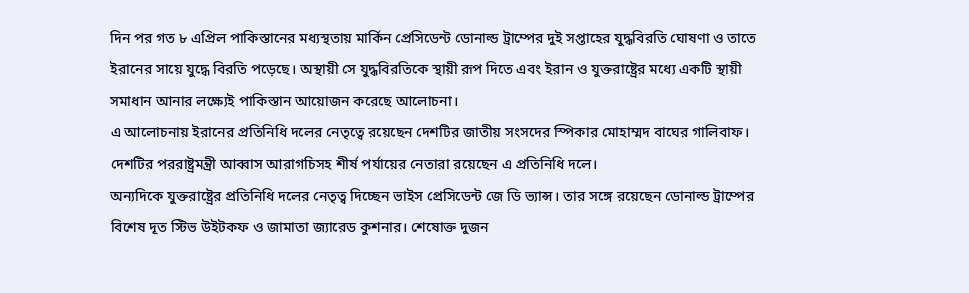দিন পর গত ৮ এপ্রিল পাকিস্তানের মধ্যস্থতায় মার্কিন প্রেসিডেন্ট ডোনাল্ড ট্রাম্পের দুই সপ্তাহের যুদ্ধবিরতি ঘোষণা ও তাতে ইরানের সায়ে যুদ্ধে বিরতি পড়েছে। অস্থায়ী সে যুদ্ধবিরতিকে স্থায়ী রূপ দিতে এবং ইরান ও যুক্তরাষ্ট্রের মধ্যে একটি স্থায়ী সমাধান আনার লক্ষ্যেই পাকিস্তান আয়োজন করেছে আলোচনা।
এ আলোচনায় ইরানের প্রতিনিধি দলের নেতৃত্বে রয়েছেন দেশটির জাতীয় সংসদের স্পিকার মোহাম্মদ বাঘের গালিবাফ। দেশটির পররাষ্ট্রমন্ত্রী আব্বাস আরাগচিসহ শীর্ষ পর্যায়ের নেতারা রয়েছেন এ প্রতিনিধি দলে।
অন্যদিকে যুক্তরাষ্ট্রের প্রতিনিধি দলের নেতৃত্ব দিচ্ছেন ভাইস প্রেসিডেন্ট জে ডি ভ্যান্স। তার সঙ্গে রয়েছেন ডোনাল্ড ট্রাম্পের বিশেষ দূত স্টিভ উইটকফ ও জামাতা জ্যারেড কুশনার। শেষোক্ত দুজন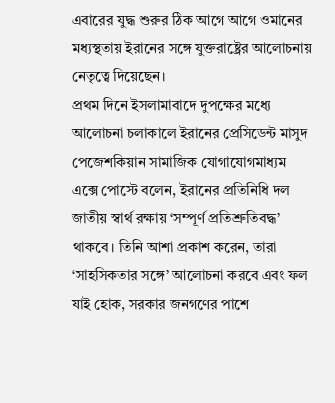এবারের যুদ্ধ শুরুর ঠিক আগে আগে ওমানের মধ্যস্থতায় ইরানের সঙ্গে যুক্তরাষ্ট্রের আলোচনায় নেতৃত্বে দিয়েছেন।
প্রথম দিনে ইসলামাবাদে দুপক্ষের মধ্যে আলোচনা চলাকালে ইরানের প্রেসিডেন্ট মাসুদ পেজেশকিয়ান সামাজিক যোগাযোগমাধ্যম এক্সে পোস্টে বলেন, ইরানের প্রতিনিধি দল জাতীয় স্বার্থ রক্ষায় ‘সম্পূর্ণ প্রতিশ্রুতিবদ্ধ’ থাকবে। তিনি আশা প্রকাশ করেন, তারা ‘সাহসিকতার সঙ্গে’ আলোচনা করবে এবং ফল যাই হোক, সরকার জনগণের পাশে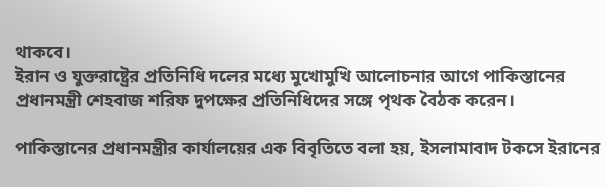থাকবে।
ইরান ও যুক্তরাষ্ট্রের প্রতিনিধি দলের মধ্যে মুখোমুখি আলোচনার আগে পাকিস্তানের প্রধানমন্ত্রী শেহবাজ শরিফ দুপক্ষের প্রতিনিধিদের সঙ্গে পৃথক বৈঠক করেন।

পাকিস্তানের প্রধানমন্ত্রীর কার্যালয়ের এক বিবৃতিতে বলা হয়, ইসলামাবাদ টকসে ইরানের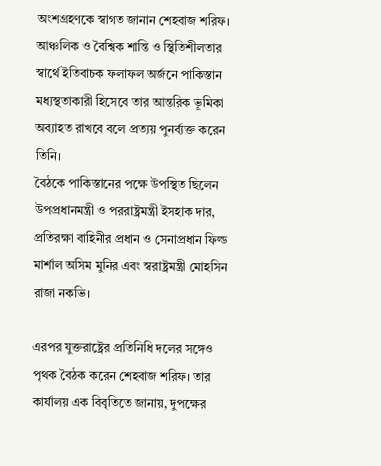অংশগ্রহণকে স্বাগত জানান শেহবাজ শরিফ। আঞ্চলিক ও বৈশ্বিক শান্তি ও স্থিতিশীলতার স্বার্থে ইতিবাচক ফলাফল অর্জনে পাকিস্তান মধ্যস্থতাকারী হিসেবে তার আন্তরিক ভূমিকা অব্যাহত রাখবে বলে প্রত্যয় পুনর্ব্যক্ত করেন তিনি।
বৈঠকে পাকিস্তানের পক্ষে উপস্থিত ছিলেন উপপ্রধানমন্ত্রী ও পররাষ্ট্রমন্ত্রী ইসহাক দার, প্রতিরক্ষা বাহিনীর প্রধান ও সেনাপ্রধান ফিল্ড মার্শাল অসিম মুনির এবং স্বরাষ্ট্রমন্ত্রী মোহসিন রাজা নকভি।

এরপর যুক্তরাষ্ট্রের প্রতিনিধি দলের সঙ্গেও পৃথক বৈঠক করেন শেহবাজ শরিফ। তার কার্যালয় এক বিবৃতিতে জানায়, দুপক্ষের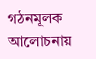গঠনমূলক আলোচনায়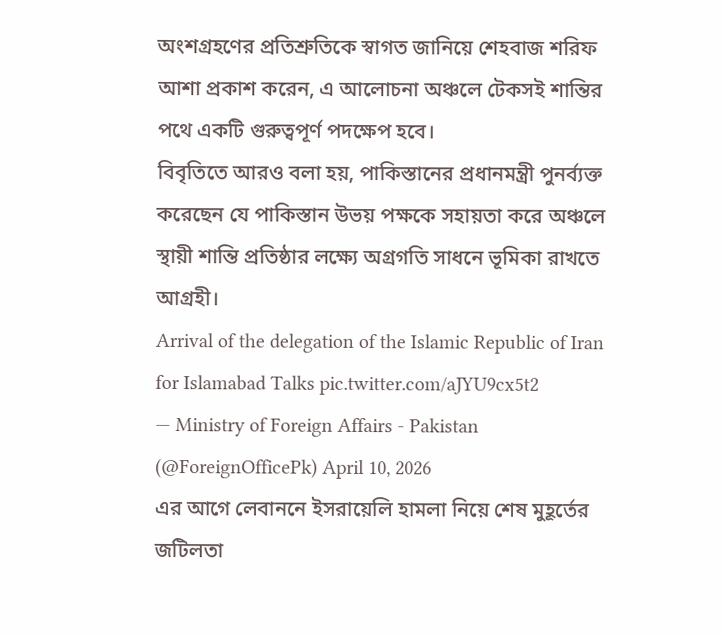অংশগ্রহণের প্রতিশ্রুতিকে স্বাগত জানিয়ে শেহবাজ শরিফ আশা প্রকাশ করেন, এ আলোচনা অঞ্চলে টেকসই শান্তির পথে একটি গুরুত্বপূর্ণ পদক্ষেপ হবে।
বিবৃতিতে আরও বলা হয়, পাকিস্তানের প্রধানমন্ত্রী পুনর্ব্যক্ত করেছেন যে পাকিস্তান উভয় পক্ষকে সহায়তা করে অঞ্চলে স্থায়ী শান্তি প্রতিষ্ঠার লক্ষ্যে অগ্রগতি সাধনে ভূমিকা রাখতে আগ্রহী।
Arrival of the delegation of the Islamic Republic of Iran for Islamabad Talks pic.twitter.com/aJYU9cx5t2
— Ministry of Foreign Affairs - Pakistan (@ForeignOfficePk) April 10, 2026
এর আগে লেবাননে ইসরায়েলি হামলা নিয়ে শেষ মুহূর্তের জটিলতা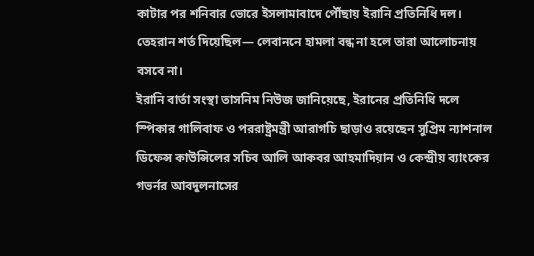কাটার পর শনিবার ভোরে ইসলামাবাদে পৌঁছায় ইরানি প্রতিনিধি দল। তেহরান শর্ত দিয়েছিল— লেবাননে হামলা বন্ধ না হলে তারা আলোচনায় বসবে না।
ইরানি বার্তা সংস্থা তাসনিম নিউজ জানিয়েছে, ইরানের প্রতিনিধি দলে স্পিকার গালিবাফ ও পররাষ্ট্রমন্ত্রী আরাগচি ছাড়াও রয়েছেন সুপ্রিম ন্যাশনাল ডিফেন্স কাউন্সিলের সচিব আলি আকবর আহমাদিয়ান ও কেন্দ্রীয় ব্যাংকের গভর্নর আবদুলনাসের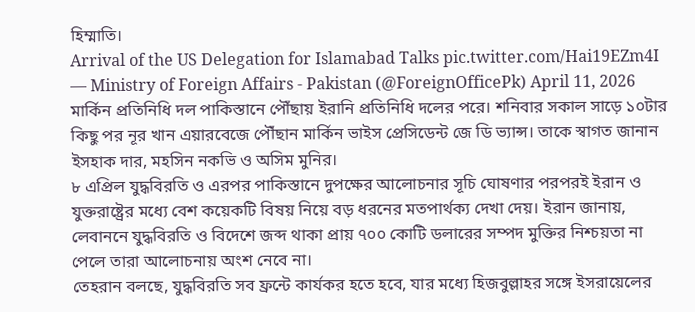হিম্মাতি।
Arrival of the US Delegation for Islamabad Talks pic.twitter.com/Hai19EZm4I
— Ministry of Foreign Affairs - Pakistan (@ForeignOfficePk) April 11, 2026
মার্কিন প্রতিনিধি দল পাকিস্তানে পৌঁছায় ইরানি প্রতিনিধি দলের পরে। শনিবার সকাল সাড়ে ১০টার কিছু পর নূর খান এয়ারবেজে পৌঁছান মার্কিন ভাইস প্রেসিডেন্ট জে ডি ভ্যান্স। তাকে স্বাগত জানান ইসহাক দার, মহসিন নকভি ও অসিম মুনির।
৮ এপ্রিল যুদ্ধবিরতি ও এরপর পাকিস্তানে দুপক্ষের আলোচনার সূচি ঘোষণার পরপরই ইরান ও যুক্তরাষ্ট্রের মধ্যে বেশ কয়েকটি বিষয় নিয়ে বড় ধরনের মতপার্থক্য দেখা দেয়। ইরান জানায়, লেবাননে যুদ্ধবিরতি ও বিদেশে জব্দ থাকা প্রায় ৭০০ কোটি ডলারের সম্পদ মুক্তির নিশ্চয়তা না পেলে তারা আলোচনায় অংশ নেবে না।
তেহরান বলছে, যুদ্ধবিরতি সব ফ্রন্টে কার্যকর হতে হবে, যার মধ্যে হিজবুল্লাহর সঙ্গে ইসরায়েলের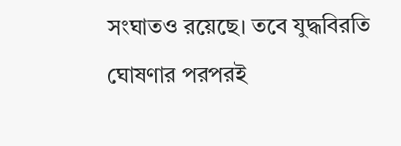সংঘাতও রয়েছে। তবে যুদ্ধবিরতি ঘোষণার পরপরই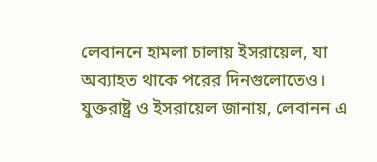লেবাননে হামলা চালায় ইসরায়েল, যা অব্যাহত থাকে পরের দিনগুলোতেও। যুক্তরাষ্ট্র ও ইসরায়েল জানায়, লেবানন এ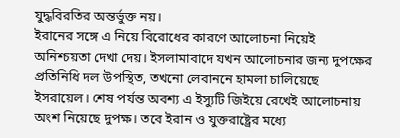যুদ্ধবিরতির অন্তর্ভুক্ত নয়।
ইরানের সঙ্গে এ নিয়ে বিরোধের কারণে আলোচনা নিয়েই অনিশ্চয়তা দেখা দেয়। ইসলামাবাদে যখন আলোচনার জন্য দুপক্ষের প্রতিনিধি দল উপস্থিত, তখনো লেবাননে হামলা চালিয়েছে ইসরায়েল। শেষ পর্যন্ত অবশ্য এ ইস্যুটি জিইয়ে রেখেই আলোচনায় অংশ নিয়েছে দুপক্ষ। তবে ইরান ও যুক্তরাষ্ট্রের মধ্যে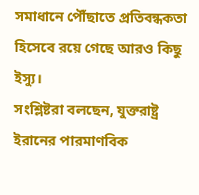সমাধানে পৌঁছাতে প্রতিবন্ধকতা হিসেবে রয়ে গেছে আরও কিছু ইস্যু।
সংশ্লিষ্টরা বলছেন, যুক্তরাষ্ট্র ইরানের পারমাণবিক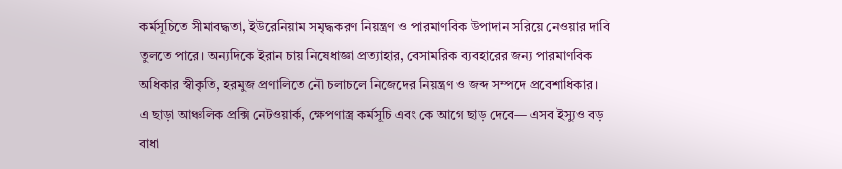কর্মসূচিতে সীমাবদ্ধতা, ইউরেনিয়াম সমৃদ্ধকরণ নিয়ন্ত্রণ ও পারমাণবিক উপাদান সরিয়ে নেওয়ার দাবি তুলতে পারে। অন্যদিকে ইরান চায় নিষেধাজ্ঞা প্রত্যাহার, বেসামরিক ব্যবহারের জন্য পারমাণবিক অধিকার স্বীকৃতি, হরমুজ প্রণালিতে নৌ চলাচলে নিজেদের নিয়ন্ত্রণ ও জব্দ সম্পদে প্রবেশাধিকার।
এ ছাড়া আঞ্চলিক প্রক্সি নেটওয়ার্ক, ক্ষেপণাস্ত্র কর্মসূচি এবং কে আগে ছাড় দেবে— এসব ইস্যুও বড় বাধা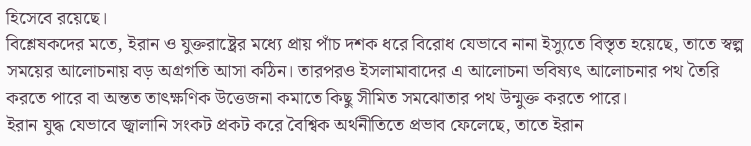হিসেবে রয়েছে।
বিশ্লেষকদের মতে, ইরান ও যুক্তরাষ্ট্রের মধ্যে প্রায় পাঁচ দশক ধরে বিরোধ যেভাবে নানা ইস্যুতে বিস্তৃত হয়েছে, তাতে স্বল্প সময়ের আলোচনায় বড় অগ্রগতি আসা কঠিন। তারপরও ইসলামাবাদের এ আলোচনা ভবিষ্যৎ আলোচনার পথ তৈরি করতে পারে বা অন্তত তাৎক্ষণিক উত্তেজনা কমাতে কিছু সীমিত সমঝোতার পথ উন্মুক্ত করতে পারে।
ইরান যুদ্ধ যেভাবে জ্বালানি সংকট প্রকট করে বৈশ্বিক অর্থনীতিতে প্রভাব ফেলেছে, তাতে ইরান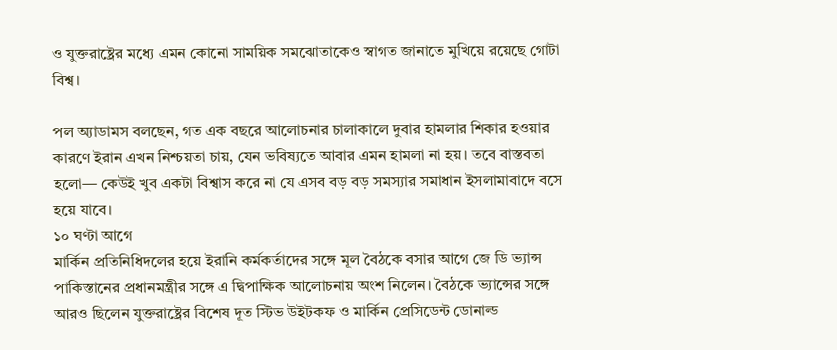ও যুক্তরাষ্ট্রের মধ্যে এমন কোনো সাময়িক সমঝোতাকেও স্বাগত জানাতে মুখিয়ে রয়েছে গোটা বিশ্ব।

পল অ্যাডামস বলছেন, গত এক বছরে আলোচনার চালাকালে দুবার হামলার শিকার হওয়ার কারণে ইরান এখন নিশ্চয়তা চায়, যেন ভবিষ্যতে আবার এমন হামলা না হয়। তবে বাস্তবতা হলো— কেউই খুব একটা বিশ্বাস করে না যে এসব বড় বড় সমস্যার সমাধান ইসলামাবাদে বসে হয়ে যাবে।
১০ ঘণ্টা আগে
মার্কিন প্রতিনিধিদলের হয়ে ইরানি কর্মকর্তাদের সঙ্গে মূল বৈঠকে বসার আগে জে ডি ভ্যান্স পাকিস্তানের প্রধানমন্ত্রীর সঙ্গে এ দ্বিপাক্ষিক আলোচনায় অংশ নিলেন। বৈঠকে ভ্যান্সের সঙ্গে আরও ছিলেন যুক্তরাষ্ট্রের বিশেষ দূত স্টিভ উইটকফ ও মার্কিন প্রেসিডেন্ট ডোনাল্ড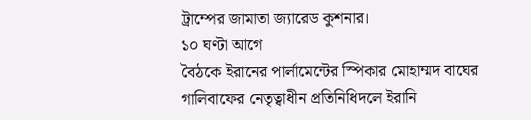ট্রাম্পের জামাতা জ্যারেড কুশনার।
১০ ঘণ্টা আগে
বৈঠকে ইরানের পার্লামেন্টের স্পিকার মোহাম্মদ বাঘের গালিবাফের নেতৃত্বাধীন প্রতিনিধিদলে ইরানি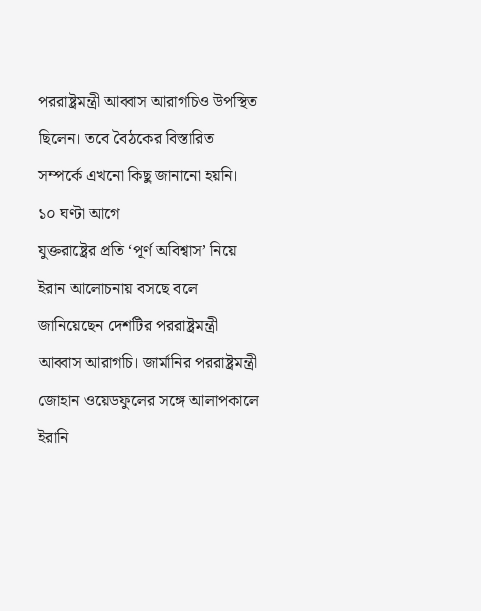পররাষ্ট্রমন্ত্রী আব্বাস আরাগচিও উপস্থিত ছিলেন। তবে বৈঠকের বিস্তারিত সম্পর্কে এখনো কিছু জানানো হয়নি।
১০ ঘণ্টা আগে
যুক্তরাষ্ট্রের প্রতি ‘পূর্ণ অবিশ্বাস’ নিয়ে ইরান আলোচনায় বসছে বলে জানিয়েছেন দেশটির পররাষ্ট্রমন্ত্রী আব্বাস আরাগচি। জার্মানির পররাষ্ট্রমন্ত্রী জোহান ওয়েডফুলের সঙ্গে আলাপকালে ইরানি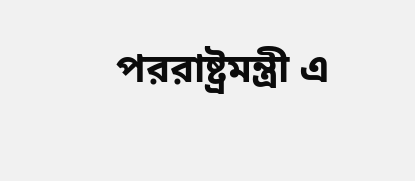পররাষ্ট্রমন্ত্রী এ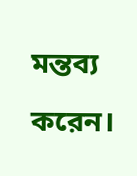মন্তব্য করেন।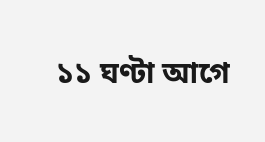১১ ঘণ্টা আগে